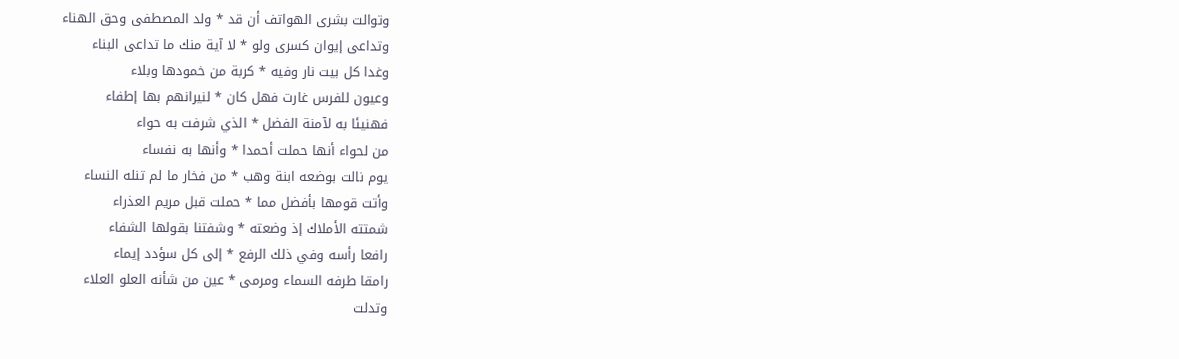وتوالت بشرى الهواتف أن قد * ولد المصطفى وحق الهناء
وتداعى إيوان كسرى ولو * لا آية منك ما تداعى البناء
وغدا كل بيت نار وفيه * كربة من خمودها وبلاء
وعيون للفرس غارت فهل كان * لنيرانهم بها إطفاء
فهنيئا به لآمنة الفضل * الذي شرفت به حواء
من لحواء أنها حملت أحمدا * وأنها به نفساء
يوم نالت بوضعه ابنة وهب * من فخار ما لم تنله النساء
وأتت قومها بأفضل مما * حملت قبل مريم العذراء
شمتته الأملاك إذ وضعته * وشفتنا بقولها الشفاء
رافعا رأسه وفي ذلك الرفع * إلى كل سؤدد إيماء
رامقا طرفه السماء ومرمى * عين من شأنه العلو العلاء
وتدلت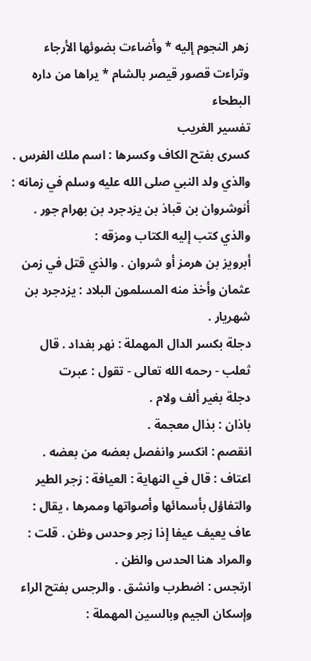زهر النجوم إليه * وأضاءت بضوئها الأرجاء
وتراءت قصور قيصر بالشام * يراها من داره البطحاء
تفسير الغريب
كسرى بفتح الكاف وكسرها : اسم ملك الفرس . والذي ولد النبي صلى الله عليه وسلم في زمانه :
أنوشروان بن قباذ بن يزدجرد بن بهرام جور . والذي كتب إليه الكتاب ومزقه :
أبرويز بن هرمز أو شروان . والذي قتل في زمن عثمان وأخذ منه المسلمون البلاد : يزدجرد بن
شهريار .
دجلة بكسر الدال المهملة : نهر بغداد . قال ثعلب - رحمه الله تعالى - تقول : عبرت
دجلة بغير ألف ولام .
باذان : بذال معجمة .
انقصم : انكسر وانفصل بعضه من بعضه .
اعتاف : قال في النهاية : العيافة : زجر الطير والتفاؤل بأسمائها وأصواتها وممرها ، يقال :
عاف يعيف عيفا إذا زجر وحدس وظن . قلت : والمراد هنا الحدس والظن .
ارتجس : اضطرب وانشق . والرجس بفتح الراء وإسكان الجيم وبالسين المهملة :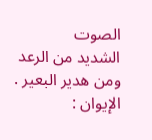الصوت
الشديد من الرعد ومن هدير البعير .
الإيوان :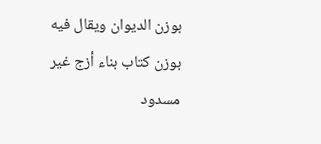بوزن الديوان ويقال فيه بوزن كتاب بناء أزج غير مسدود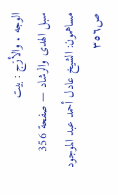الوجه . والأزج : بيت
سبل الهدى والرشاد — صفحة 356
مساهمون: الشيخ عادل أحمد عبد الموجود
ص٣٥٦